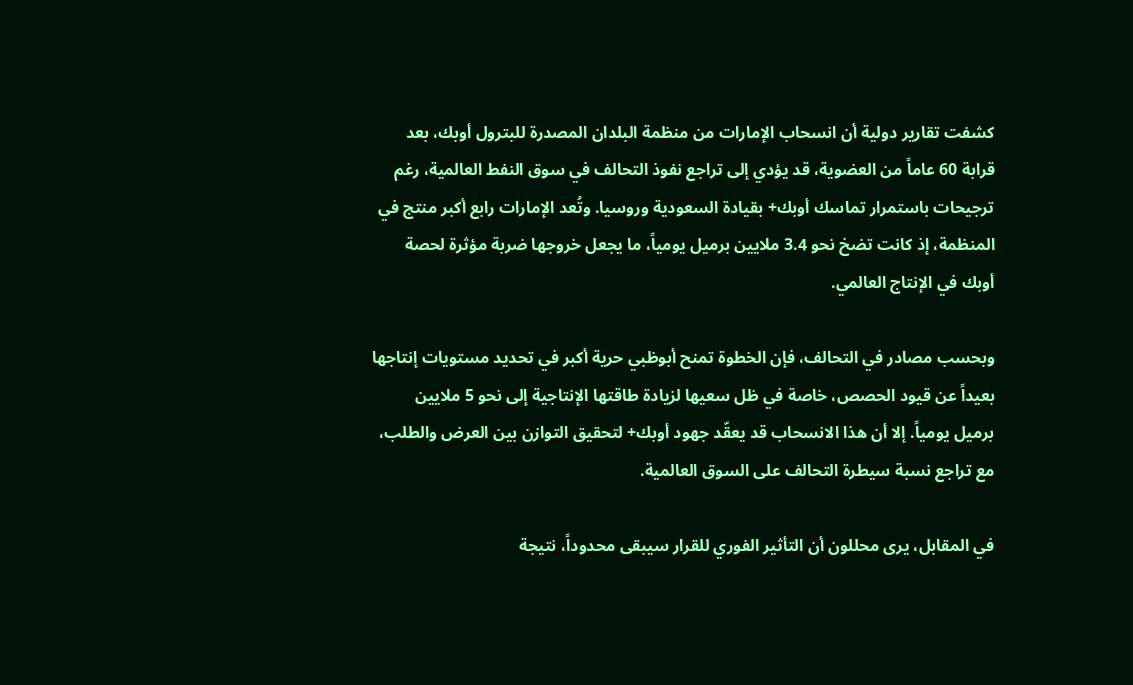كشفت تقارير دولية أن انسحاب الإمارات من منظمة البلدان المصدرة للبترول أوبك، بعد قرابة 60 عاماً من العضوية، قد يؤدي إلى تراجع نفوذ التحالف في سوق النفط العالمية، رغم ترجيحات باستمرار تماسك أوبك+ بقيادة السعودية وروسيا. وتُعد الإمارات رابع أكبر منتج في المنظمة، إذ كانت تضخ نحو 3.4 ملايين برميل يومياً، ما يجعل خروجها ضربة مؤثرة لحصة أوبك في الإنتاج العالمي.

وبحسب مصادر في التحالف، فإن الخطوة تمنح أبوظبي حرية أكبر في تحديد مستويات إنتاجها بعيداً عن قيود الحصص، خاصة في ظل سعيها لزيادة طاقتها الإنتاجية إلى نحو 5 ملايين برميل يومياً. إلا أن هذا الانسحاب قد يعقّد جهود أوبك+ لتحقيق التوازن بين العرض والطلب، مع تراجع نسبة سيطرة التحالف على السوق العالمية.

في المقابل، يرى محللون أن التأثير الفوري للقرار سيبقى محدوداً، نتيجة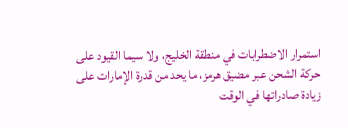استمرار الاضطرابات في منطقة الخليج، ولا سيما القيود على حركة الشحن عبر مضيق هرمز، ما يحد من قدرة الإمارات على زيادة صادراتها في الوقت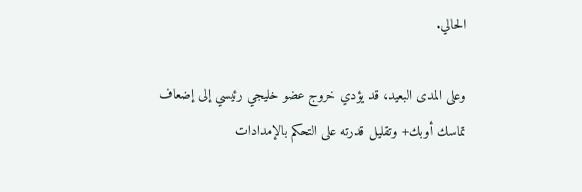الحالي.

وعلى المدى البعيد، قد يؤدي خروج عضو خليجي رئيسي إلى إضعاف تماسك أوبك+ وتقليل قدرته على التحكم بالإمدادات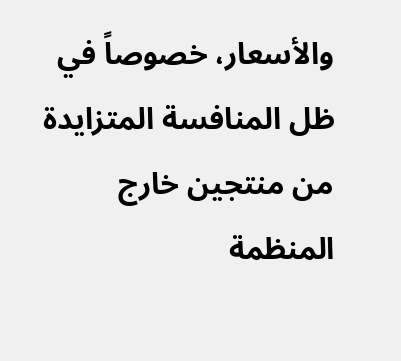والأسعار، خصوصاً في ظل المنافسة المتزايدة من منتجين خارج المنظمة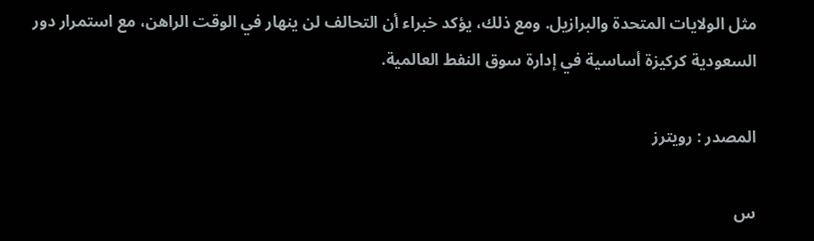مثل الولايات المتحدة والبرازيل. ومع ذلك، يؤكد خبراء أن التحالف لن ينهار في الوقت الراهن، مع استمرار دور السعودية كركيزة أساسية في إدارة سوق النفط العالمية.

المصدر : رويترز

س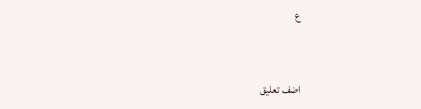ع


اضف تعليق